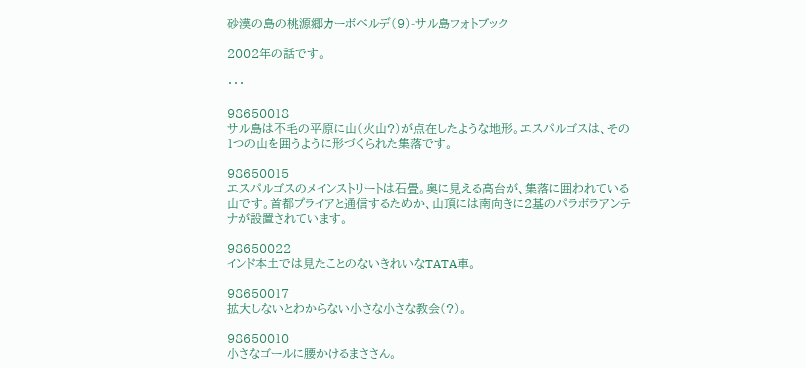砂漠の島の桃源郷カーボベルデ(9)-サル島フォトブック

2002年の話です。

・・・

98650018
サル島は不毛の平原に山(火山?)が点在したような地形。エスパルゴスは、その1つの山を囲うように形づくられた集落です。

98650015
エスパルゴスのメインストリートは石畳。奥に見える高台が、集落に囲われている山です。首都プライアと通信するためか、山頂には南向きに2基のパラボラアンテナが設置されています。

98650022
インド本土では見たことのないきれいなTATA車。

98650017
拡大しないとわからない小さな小さな教会(?)。

98650010
小さなゴールに腰かけるまささん。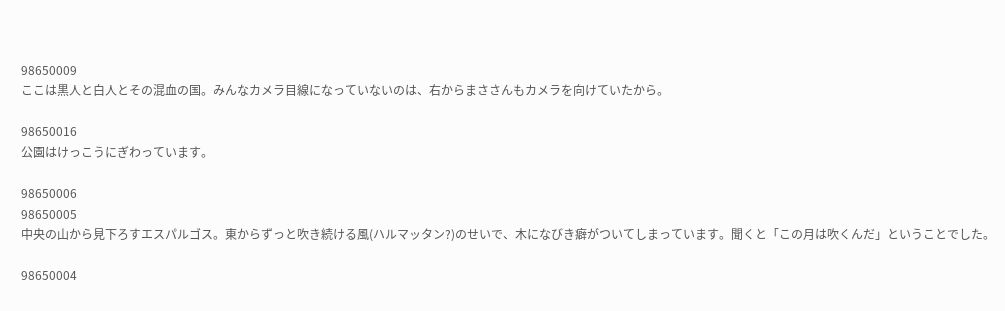98650009
ここは黒人と白人とその混血の国。みんなカメラ目線になっていないのは、右からまささんもカメラを向けていたから。

98650016
公園はけっこうにぎわっています。

98650006
98650005
中央の山から見下ろすエスパルゴス。東からずっと吹き続ける風(ハルマッタン?)のせいで、木になびき癖がついてしまっています。聞くと「この月は吹くんだ」ということでした。

98650004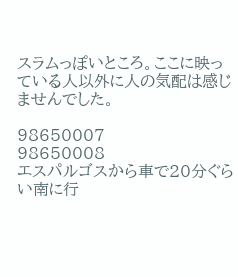スラムっぽいところ。ここに映っている人以外に人の気配は感じませんでした。

98650007
98650008
エスパルゴスから車で20分ぐらい南に行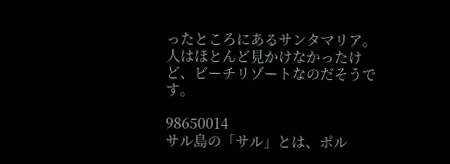ったところにあるサンタマリア。人はほとんど見かけなかったけど、ビーチリゾートなのだそうです。

98650014
サル島の「サル」とは、ポル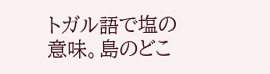トガル語で塩の意味。島のどこ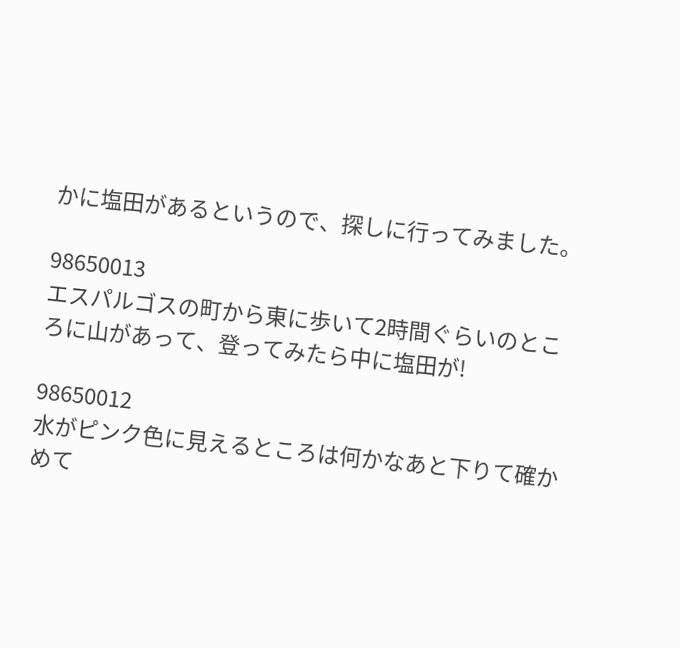かに塩田があるというので、探しに行ってみました。

98650013
エスパルゴスの町から東に歩いて2時間ぐらいのところに山があって、登ってみたら中に塩田が!

98650012
水がピンク色に見えるところは何かなあと下りて確かめて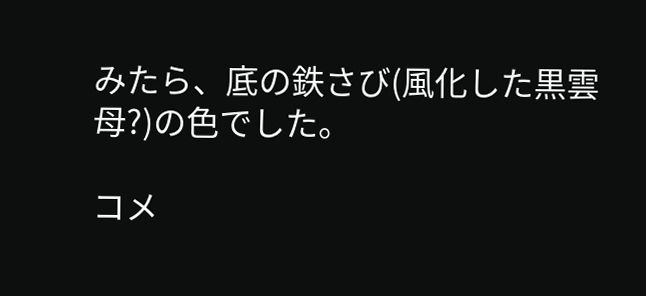みたら、底の鉄さび(風化した黒雲母?)の色でした。

コメ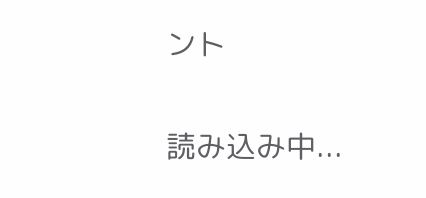ント

読み込み中...